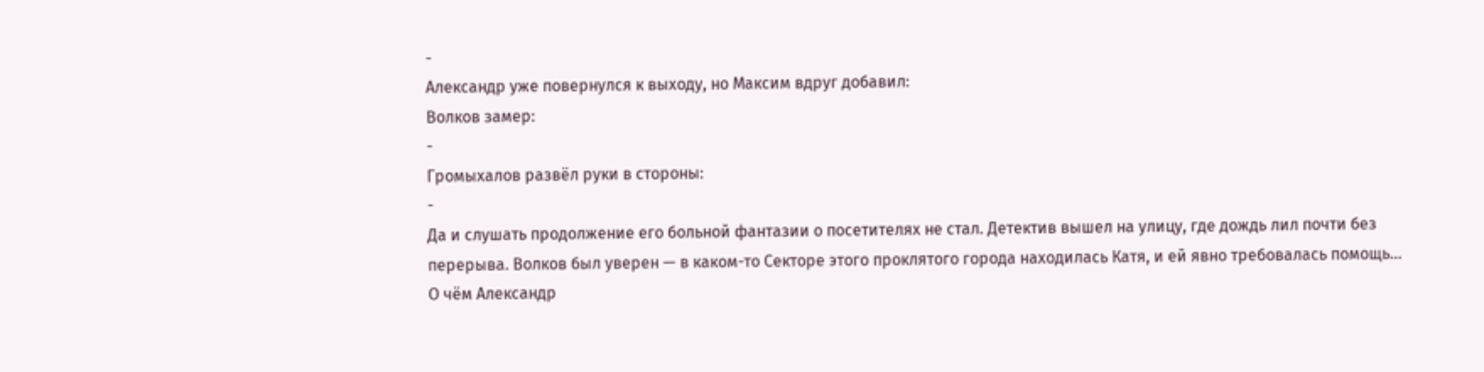-
Александр уже повернулся к выходу, но Максим вдруг добавил:
Волков замер:
-
Громыхалов развёл руки в стороны:
-
Да и слушать продолжение его больной фантазии о посетителях не стал. Детектив вышел на улицу, где дождь лил почти без перерыва. Волков был уверен — в каком-то Секторе этого проклятого города находилась Катя, и ей явно требовалась помощь…
О чём Александр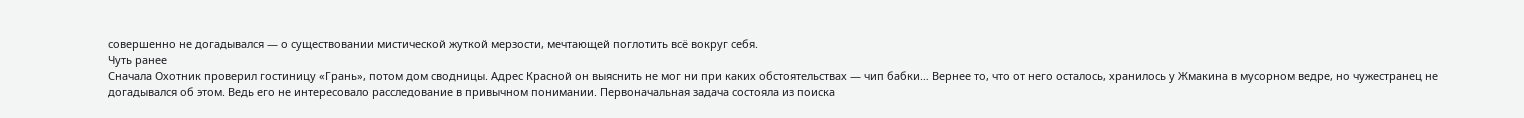совершенно не догадывался — о существовании мистической жуткой мерзости, мечтающей поглотить всё вокруг себя.
Чуть ранее
Сначала Охотник проверил гостиницу «Грань», потом дом сводницы. Адрес Красной он выяснить не мог ни при каких обстоятельствах — чип бабки… Вернее то, что от него осталось, хранилось у Жмакина в мусорном ведре, но чужестранец не догадывался об этом. Ведь его не интересовало расследование в привычном понимании. Первоначальная задача состояла из поиска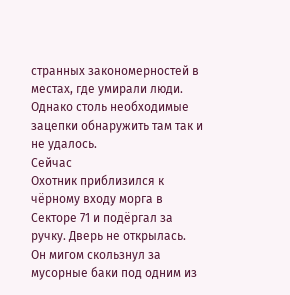странных закономерностей в местах, где умирали люди. Однако столь необходимые зацепки обнаружить там так и не удалось.
Сейчас
Охотник приблизился к чёрному входу морга в Секторе 71 и подёргал за ручку. Дверь не открылась.
Он мигом скользнул за мусорные баки под одним из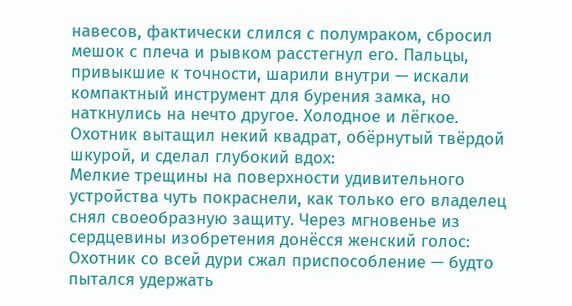навесов, фактически слился с полумраком, сбросил мешок с плеча и рывком расстегнул его. Пальцы, привыкшие к точности, шарили внутри — искали компактный инструмент для бурения замка, но наткнулись на нечто другое. Холодное и лёгкое.
Охотник вытащил некий квадрат, обёрнутый твёрдой шкурой, и сделал глубокий вдох:
Мелкие трещины на поверхности удивительного устройства чуть покраснели, как только его владелец снял своеобразную защиту. Через мгновенье из сердцевины изобретения донёсся женский голос:
Охотник со всей дури сжал приспособление — будто пытался удержать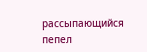рассыпающийся пепел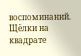воспоминаний. Щёлки на квадрате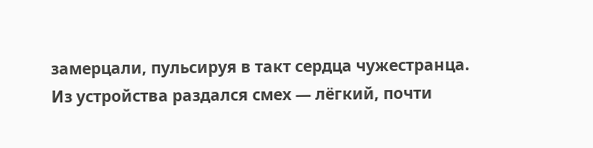замерцали, пульсируя в такт сердца чужестранца.
Из устройства раздался смех — лёгкий, почти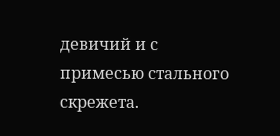девичий и с примесью стального скрежета.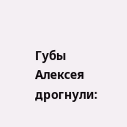Губы Алексея дрогнули: